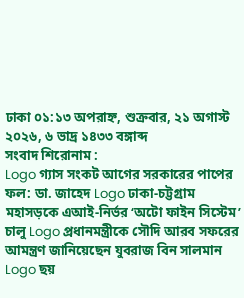ঢাকা ০১:১৩ অপরাহ্ন, শুক্রবার, ২১ অগাস্ট ২০২৬, ৬ ভাদ্র ১৪৩৩ বঙ্গাব্দ
সংবাদ শিরোনাম :
Logo গ্যাস সংকট আগের সরকারের পাপের ফল: ডা. জাহেদ Logo ঢাকা-চট্টগ্রাম মহাসড়কে এআই-নির্ভর ‘অটো ফাইন সিস্টেম’ চালু Logo প্রধানমন্ত্রীকে সৌদি আরব সফরের আমন্ত্রণ জানিয়েছেন যুবরাজ বিন সালমান Logo ছয়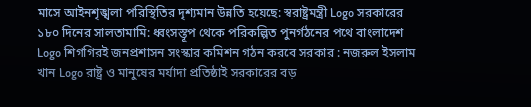মাসে আইনশৃঙ্খলা পরিস্থিতির দৃশ্যমান উন্নতি হয়েছে: স্বরাষ্ট্রমন্ত্রী Logo সরকারের ১৮০ দিনের সালতামামি: ধ্বংসস্তূপ থেকে পরিকল্পিত পুনর্গঠনের পথে বাংলাদেশ Logo শিগগিরই জনপ্রশাসন সংস্কার কমিশন গঠন করবে সরকার : নজরুল ইসলাম খান Logo রাষ্ট্র ও মানুষের মর্যাদা প্রতিষ্ঠাই সরকারের বড়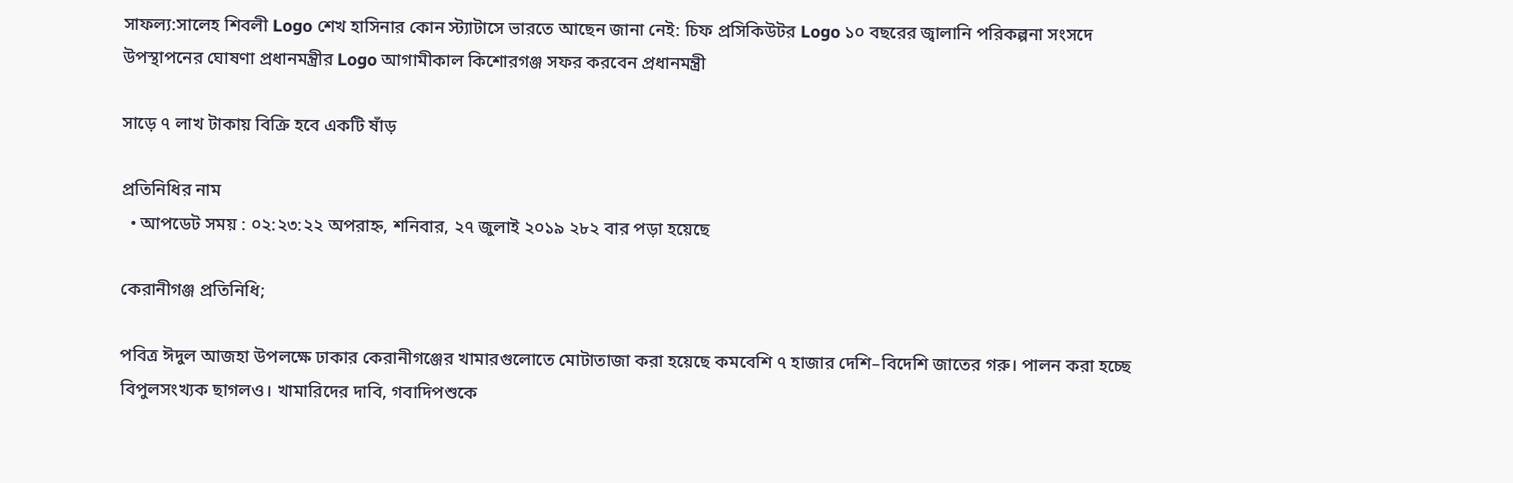সাফল্য:সালেহ শিবলী Logo শেখ হাসিনার কোন স্ট্যাটাসে ভারতে আছেন জানা নেই: চিফ প্রসিকিউটর Logo ১০ বছরের জ্বালানি পরিকল্পনা সংসদে উপস্থাপনের ঘোষণা প্রধানমন্ত্রীর Logo আগামীকাল কিশোরগঞ্জ সফর করবেন প্রধানমন্ত্রী

সাড়ে ৭ লাখ টাকায় বিক্রি হবে একটি ষাঁড়

প্রতিনিধির নাম
  • আপডেট সময় : ০২:২৩:২২ অপরাহ্ন, শনিবার, ২৭ জুলাই ২০১৯ ২৮২ বার পড়া হয়েছে

কেরানীগঞ্জ প্রতিনিধি;

পবিত্র ঈদুল আজহা উপলক্ষে ঢাকার কেরানীগঞ্জের খামারগুলোতে মোটাতাজা করা হয়েছে কমবেশি ৭ হাজার দেশি–বিদেশি জাতের গরু। পালন করা হচ্ছে বিপুলসংখ্যক ছাগলও। খামারিদের দাবি, গবাদিপশুকে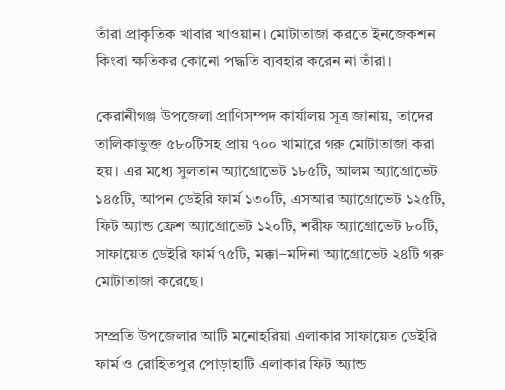তাঁরা প্রাকৃতিক খাবার খাওয়ান। মোটাতাজা করতে ইনজেকশন কিংবা ক্ষতিকর কোনো পদ্ধতি ব্যবহার করেন না তাঁরা।

কেরানীগঞ্জ উপজেলা প্রাণিসম্পদ কার্যালয় সূত্র জানায়, তাদের তালিকাভুক্ত ৫৮০টিসহ প্রায় ৭০০ খামারে গরু মোটাতাজা করা হয়। এর মধ্যে সুলতান অ্যাগ্রোভেট ১৮৫টি, আলম অ্যাগ্রোভেট ১৪৫টি, আপন ডেইরি ফার্ম ১৩০টি, এসআর অ্যাগ্রোভেট ১২৫টি, ফিট অ্যান্ড ফ্রেশ অ্যাগ্রোভেট ১২০টি, শরীফ অ্যাগ্রোভেট ৮০টি, সাফায়েত ডেইরি ফার্ম ৭৫টি, মক্কা–মদিনা অ্যাগ্রোভেট ২৪টি গরু মোটাতাজা করেছে।

সম্প্রতি উপজেলার আটি মনোহরিয়া এলাকার সাফায়েত ডেইরি ফার্ম ও রোহিতপুর পোড়াহাটি এলাকার ফিট অ্যান্ড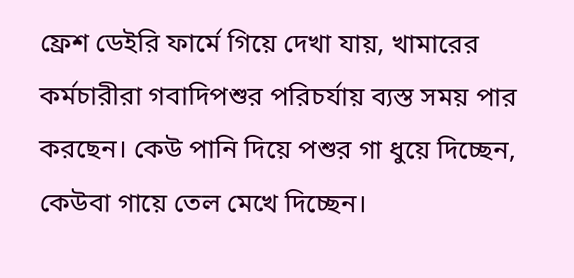ফ্রেশ ডেইরি ফার্মে গিয়ে দেখা যায়, খামারের কর্মচারীরা গবাদিপশুর পরিচর্যায় ব্যস্ত সময় পার করছেন। কেউ পানি দিয়ে পশুর গা ধুয়ে দিচ্ছেন, কেউবা গায়ে তেল মেখে দিচ্ছেন।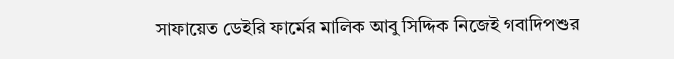সাফায়েত ডেইরি ফার্মের মালিক আবু সিদ্দিক নিজেই গবাদিপশুর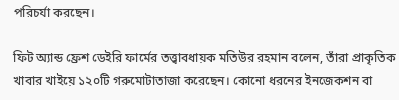পরিচর্যা করছেন।

ফিট অ্যান্ড ফ্রেশ ডেইরি ফার্মের তত্ত্বাবধায়ক মতিউর রহমান বলেন, তাঁরা প্রাকৃতিক খাবার খাইয়ে ১২০টি গরুমোটাতাজা করেছেন। কোনো ধরনের ইনজেকশন বা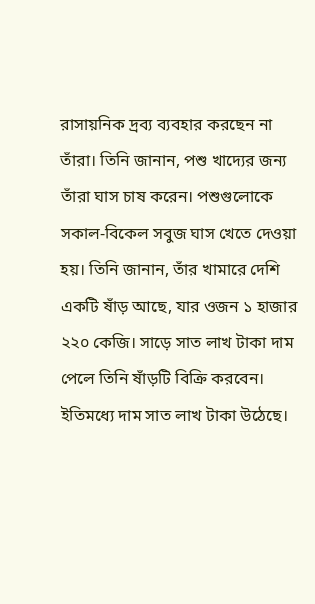রাসায়নিক দ্রব্য ব্যবহার করছেন না তাঁরা। তিনি জানান, পশু খাদ্যের জন্য তাঁরা ঘাস চাষ করেন। পশুগুলোকে সকাল-বিকেল সবুজ ঘাস খেতে দেওয়া হয়। তিনি জানান, তাঁর খামারে দেশি একটি ষাঁড় আছে, যার ওজন ১ হাজার ২২০ কেজি। সাড়ে সাত লাখ টাকা দাম পেলে তিনি ষাঁড়টি বিক্রি করবেন। ইতিমধ্যে দাম সাত লাখ টাকা উঠেছে।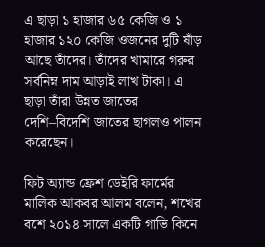এ ছাড়া ১ হাজার ৬৫ কেজি ও ১ হাজার ১২০ কেজি ওজনের দুটি ষাঁড় আছে তাঁদের। তাঁদের খামারে গরুর সর্বনিম্ন দাম আড়াই লাখ টাকা। এ ছাড়া তাঁরা উন্নত জাতের দেশি–বিদেশি জাতের ছাগলও পালন করেছেন।

ফিট অ্যান্ড ফ্রেশ ডেইরি ফার্মের মালিক আকবর আলম বলেন, শখের বশে ২০১৪ সালে একটি গাভি কিনে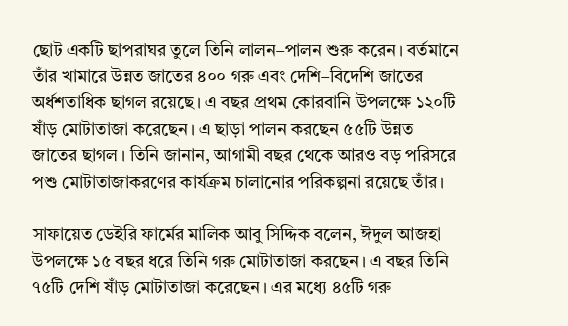ছোট একটি ছাপরাঘর তুলে তিনি লালন–পালন শুরু করেন। বর্তমানে তাঁর খামারে উন্নত জাতের ৪০০ গরু এবং দেশি–বিদেশি জাতের অর্ধশতাধিক ছাগল রয়েছে। এ বছর প্রথম কোরবানি উপলক্ষে ১২০টি ষাঁড় মোটাতাজা করেছেন। এ ছাড়া পালন করছেন ৫৫টি উন্নত জাতের ছাগল। তিনি জানান, আগামী বছর থেকে আরও বড় পরিসরে পশু মোটাতাজাকরণের কার্যক্রম চালানোর পরিকল্পনা রয়েছে তাঁর।

সাফায়েত ডেইরি ফার্মের মালিক আবু সিদ্দিক বলেন, ঈদুল আজহা উপলক্ষে ১৫ বছর ধরে তিনি গরু মোটাতাজা করছেন। এ বছর তিনি ৭৫টি দেশি ষাঁড় মোটাতাজা করেছেন। এর মধ্যে ৪৫টি গরু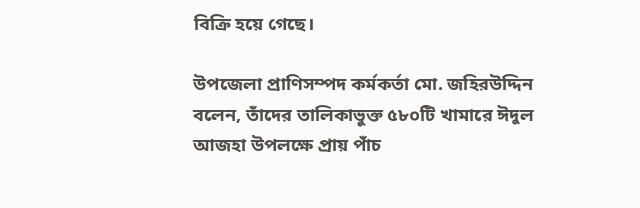বিক্রি হয়ে গেছে।

উপজেলা প্রাণিসম্পদ কর্মকর্তা মো. জহিরউদ্দিন বলেন, তাঁদের তালিকাভুক্ত ৫৮০টি খামারে ঈদুল আজহা উপলক্ষে প্রায় পাঁচ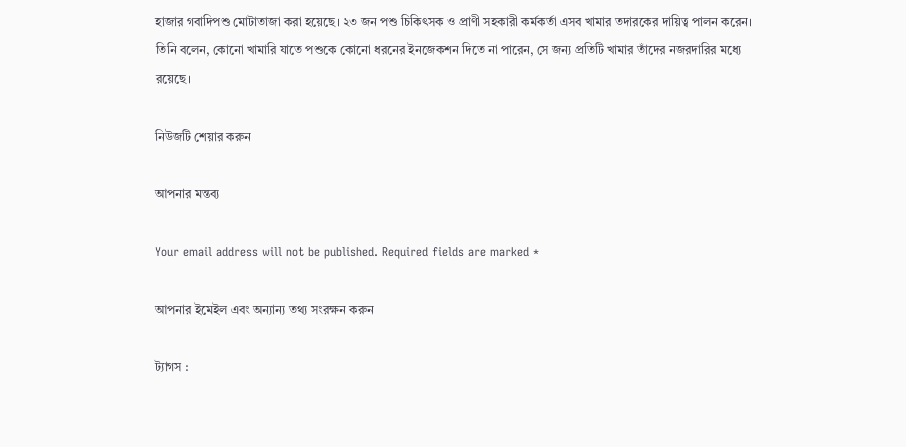হাজার গবাদিপশু মোটাতাজা করা হয়েছে। ২৩ জন পশু চিকিৎসক ও প্রাণী সহকারী কর্মকর্তা এসব খামার তদারকের দায়িত্ব পালন করেন। তিনি বলেন, কোনো খামারি যাতে পশুকে কোনো ধরনের ইনজেকশন দিতে না পারেন, সে জন্য প্রতিটি খামার তাঁদের নজরদারির মধ্যে রয়েছে।

নিউজটি শেয়ার করুন

আপনার মন্তব্য

Your email address will not be published. Required fields are marked *

আপনার ইমেইল এবং অন্যান্য তথ্য সংরক্ষন করুন

ট্যাগস :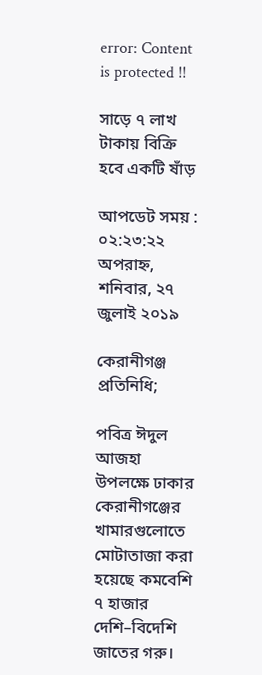error: Content is protected !!

সাড়ে ৭ লাখ টাকায় বিক্রি হবে একটি ষাঁড়

আপডেট সময় : ০২:২৩:২২ অপরাহ্ন, শনিবার, ২৭ জুলাই ২০১৯

কেরানীগঞ্জ প্রতিনিধি;

পবিত্র ঈদুল আজহা উপলক্ষে ঢাকার কেরানীগঞ্জের খামারগুলোতে মোটাতাজা করা হয়েছে কমবেশি ৭ হাজার দেশি–বিদেশি জাতের গরু।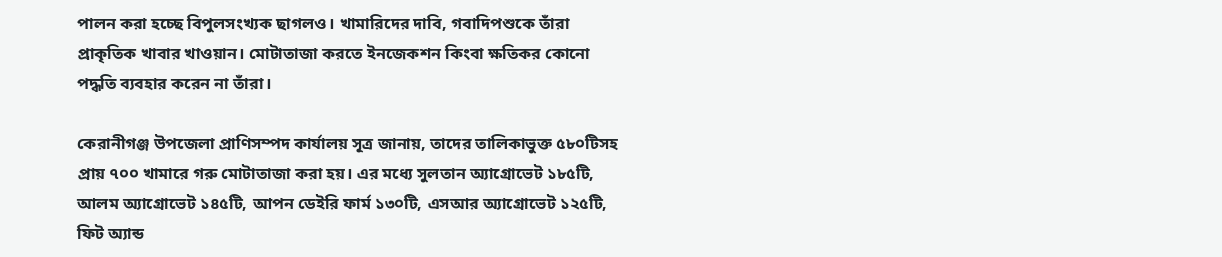পালন করা হচ্ছে বিপুলসংখ্যক ছাগলও। খামারিদের দাবি, গবাদিপশুকে তাঁরা প্রাকৃতিক খাবার খাওয়ান। মোটাতাজা করতে ইনজেকশন কিংবা ক্ষতিকর কোনো পদ্ধতি ব্যবহার করেন না তাঁরা।

কেরানীগঞ্জ উপজেলা প্রাণিসম্পদ কার্যালয় সূত্র জানায়, তাদের তালিকাভুক্ত ৫৮০টিসহ প্রায় ৭০০ খামারে গরু মোটাতাজা করা হয়। এর মধ্যে সুলতান অ্যাগ্রোভেট ১৮৫টি, আলম অ্যাগ্রোভেট ১৪৫টি, আপন ডেইরি ফার্ম ১৩০টি, এসআর অ্যাগ্রোভেট ১২৫টি, ফিট অ্যান্ড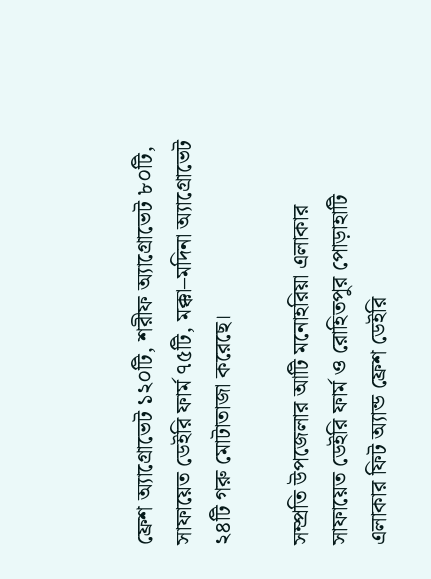ফ্রেশ অ্যাগ্রোভেট ১২০টি, শরীফ অ্যাগ্রোভেট ৮০টি, সাফায়েত ডেইরি ফার্ম ৭৫টি, মক্কা–মদিনা অ্যাগ্রোভেট ২৪টি গরু মোটাতাজা করেছে।

সম্প্রতি উপজেলার আটি মনোহরিয়া এলাকার সাফায়েত ডেইরি ফার্ম ও রোহিতপুর পোড়াহাটি এলাকার ফিট অ্যান্ড ফ্রেশ ডেইরি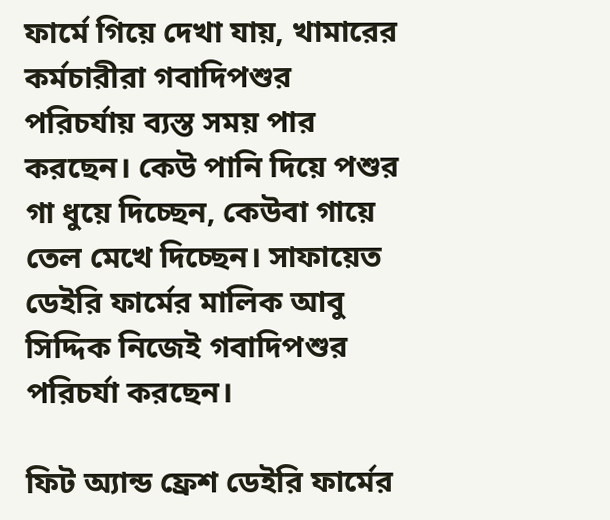ফার্মে গিয়ে দেখা যায়, খামারের কর্মচারীরা গবাদিপশুর পরিচর্যায় ব্যস্ত সময় পার করছেন। কেউ পানি দিয়ে পশুর গা ধুয়ে দিচ্ছেন, কেউবা গায়ে তেল মেখে দিচ্ছেন। সাফায়েত ডেইরি ফার্মের মালিক আবু সিদ্দিক নিজেই গবাদিপশুর পরিচর্যা করছেন।

ফিট অ্যান্ড ফ্রেশ ডেইরি ফার্মের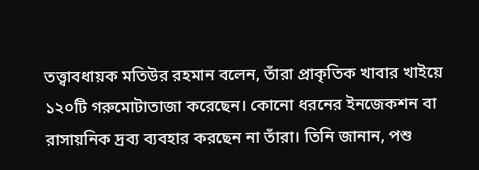তত্ত্বাবধায়ক মতিউর রহমান বলেন, তাঁরা প্রাকৃতিক খাবার খাইয়ে ১২০টি গরুমোটাতাজা করেছেন। কোনো ধরনের ইনজেকশন বা রাসায়নিক দ্রব্য ব্যবহার করছেন না তাঁরা। তিনি জানান, পশু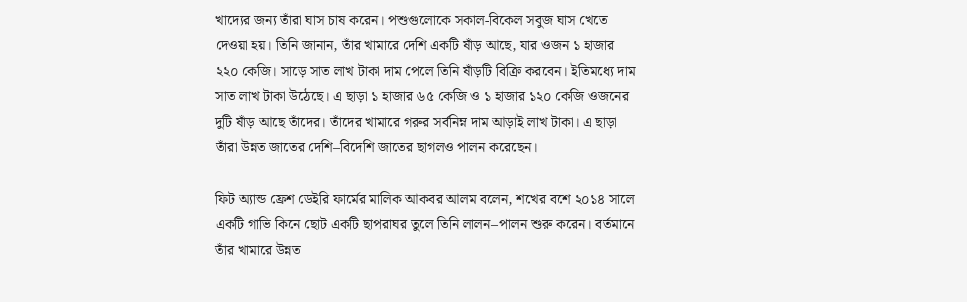খাদ্যের জন্য তাঁরা ঘাস চাষ করেন। পশুগুলোকে সকাল-বিকেল সবুজ ঘাস খেতে দেওয়া হয়। তিনি জানান, তাঁর খামারে দেশি একটি ষাঁড় আছে, যার ওজন ১ হাজার ২২০ কেজি। সাড়ে সাত লাখ টাকা দাম পেলে তিনি ষাঁড়টি বিক্রি করবেন। ইতিমধ্যে দাম সাত লাখ টাকা উঠেছে। এ ছাড়া ১ হাজার ৬৫ কেজি ও ১ হাজার ১২০ কেজি ওজনের দুটি ষাঁড় আছে তাঁদের। তাঁদের খামারে গরুর সর্বনিম্ন দাম আড়াই লাখ টাকা। এ ছাড়া তাঁরা উন্নত জাতের দেশি–বিদেশি জাতের ছাগলও পালন করেছেন।

ফিট অ্যান্ড ফ্রেশ ডেইরি ফার্মের মালিক আকবর আলম বলেন, শখের বশে ২০১৪ সালে একটি গাভি কিনে ছোট একটি ছাপরাঘর তুলে তিনি লালন–পালন শুরু করেন। বর্তমানে তাঁর খামারে উন্নত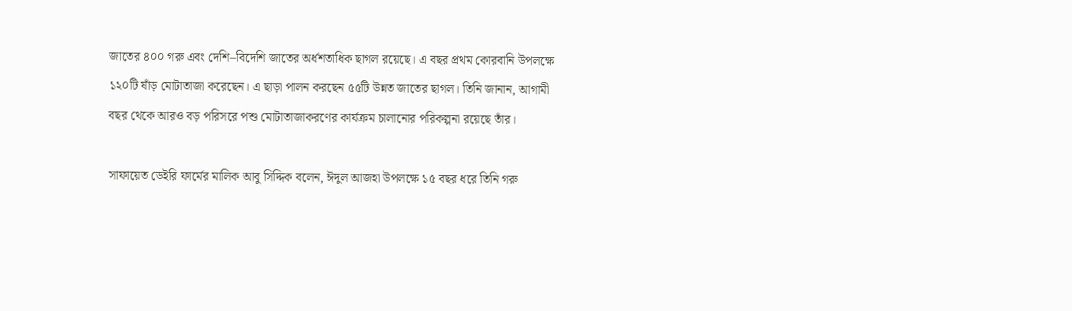জাতের ৪০০ গরু এবং দেশি–বিদেশি জাতের অর্ধশতাধিক ছাগল রয়েছে। এ বছর প্রথম কোরবানি উপলক্ষে ১২০টি ষাঁড় মোটাতাজা করেছেন। এ ছাড়া পালন করছেন ৫৫টি উন্নত জাতের ছাগল। তিনি জানান, আগামী বছর থেকে আরও বড় পরিসরে পশু মোটাতাজাকরণের কার্যক্রম চালানোর পরিকল্পনা রয়েছে তাঁর।

সাফায়েত ডেইরি ফার্মের মালিক আবু সিদ্দিক বলেন, ঈদুল আজহা উপলক্ষে ১৫ বছর ধরে তিনি গরু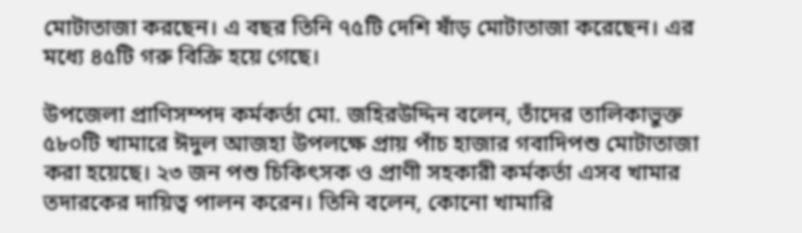মোটাতাজা করছেন। এ বছর তিনি ৭৫টি দেশি ষাঁড় মোটাতাজা করেছেন। এর মধ্যে ৪৫টি গরু বিক্রি হয়ে গেছে।

উপজেলা প্রাণিসম্পদ কর্মকর্তা মো. জহিরউদ্দিন বলেন, তাঁদের তালিকাভুক্ত ৫৮০টি খামারে ঈদুল আজহা উপলক্ষে প্রায় পাঁচ হাজার গবাদিপশু মোটাতাজা করা হয়েছে। ২৩ জন পশু চিকিৎসক ও প্রাণী সহকারী কর্মকর্তা এসব খামার তদারকের দায়িত্ব পালন করেন। তিনি বলেন, কোনো খামারি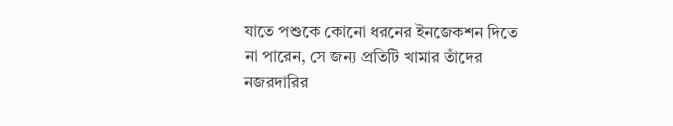যাতে পশুকে কোনো ধরনের ইনজেকশন দিতে না পারেন, সে জন্য প্রতিটি খামার তাঁদের নজরদারির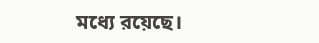মধ্যে রয়েছে।